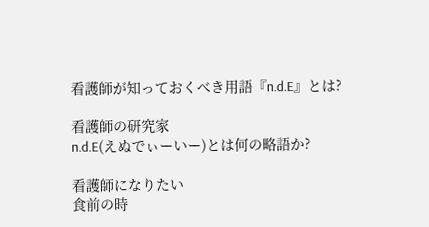看護師が知っておくべき用語『n.d.E』とは?

看護師の研究家
n.d.E(えぬでぃーいー)とは何の略語か?

看護師になりたい
食前の時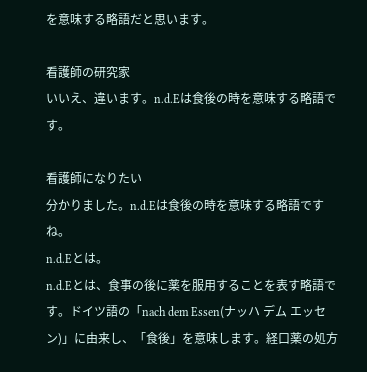を意味する略語だと思います。

看護師の研究家
いいえ、違います。n.d.Eは食後の時を意味する略語です。

看護師になりたい
分かりました。n.d.Eは食後の時を意味する略語ですね。
n.d.Eとは。
n.d.Eとは、食事の後に薬を服用することを表す略語です。ドイツ語の「nach dem Essen(ナッハ デム エッセン)」に由来し、「食後」を意味します。経口薬の処方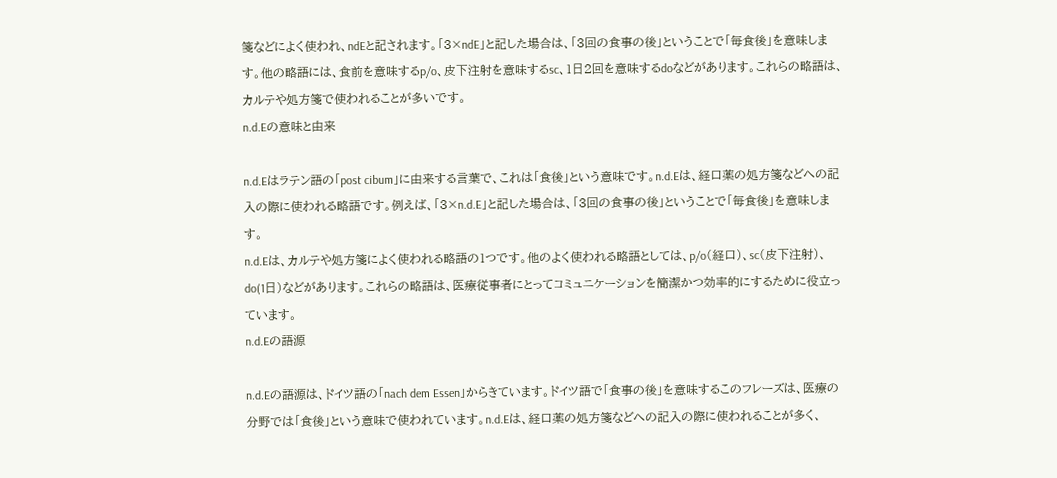箋などによく使われ、ndEと記されます。「3×ndE」と記した場合は、「3回の食事の後」ということで「毎食後」を意味します。他の略語には、食前を意味するp/o、皮下注射を意味するsc、1日2回を意味するdoなどがあります。これらの略語は、カルテや処方箋で使われることが多いです。
n.d.Eの意味と由来

n.d.Eはラテン語の「post cibum」に由来する言葉で、これは「食後」という意味です。n.d.Eは、経口薬の処方箋などへの記入の際に使われる略語です。例えば、「3×n.d.E」と記した場合は、「3回の食事の後」ということで「毎食後」を意味します。
n.d.Eは、カルテや処方箋によく使われる略語の1つです。他のよく使われる略語としては、p/o(経口)、sc(皮下注射)、do(1日)などがあります。これらの略語は、医療従事者にとってコミュニケーションを簡潔かつ効率的にするために役立っています。
n.d.Eの語源

n.d.Eの語源は、ドイツ語の「nach dem Essen」からきています。ドイツ語で「食事の後」を意味するこのフレーズは、医療の分野では「食後」という意味で使われています。n.d.Eは、経口薬の処方箋などへの記入の際に使われることが多く、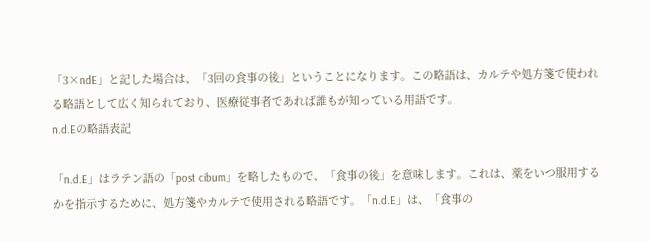「3×ndE」と記した場合は、「3回の食事の後」ということになります。この略語は、カルテや処方箋で使われる略語として広く知られており、医療従事者であれば誰もが知っている用語です。
n.d.Eの略語表記

「n.d.E」はラテン語の「post cibum」を略したもので、「食事の後」を意味します。これは、薬をいつ服用するかを指示するために、処方箋やカルテで使用される略語です。「n.d.E」は、「食事の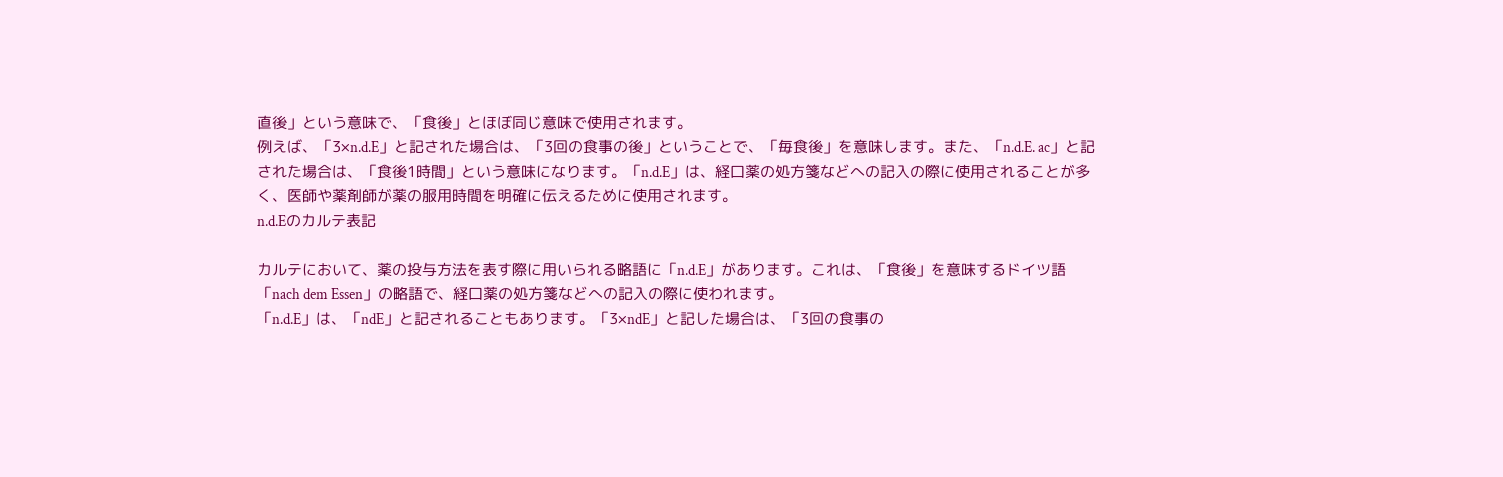直後」という意味で、「食後」とほぼ同じ意味で使用されます。
例えば、「3×n.d.E」と記された場合は、「3回の食事の後」ということで、「毎食後」を意味します。また、「n.d.E. ac」と記された場合は、「食後1時間」という意味になります。「n.d.E」は、経口薬の処方箋などへの記入の際に使用されることが多く、医師や薬剤師が薬の服用時間を明確に伝えるために使用されます。
n.d.Eのカルテ表記

カルテにおいて、薬の投与方法を表す際に用いられる略語に「n.d.E」があります。これは、「食後」を意味するドイツ語「nach dem Essen」の略語で、経口薬の処方箋などへの記入の際に使われます。
「n.d.E」は、「ndE」と記されることもあります。「3×ndE」と記した場合は、「3回の食事の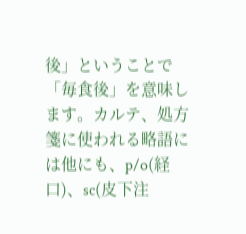後」ということで「毎食後」を意味します。カルテ、処方箋に使われる略語には他にも、p/o(経口)、sc(皮下注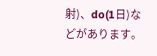射)、do(1日)などがあります。